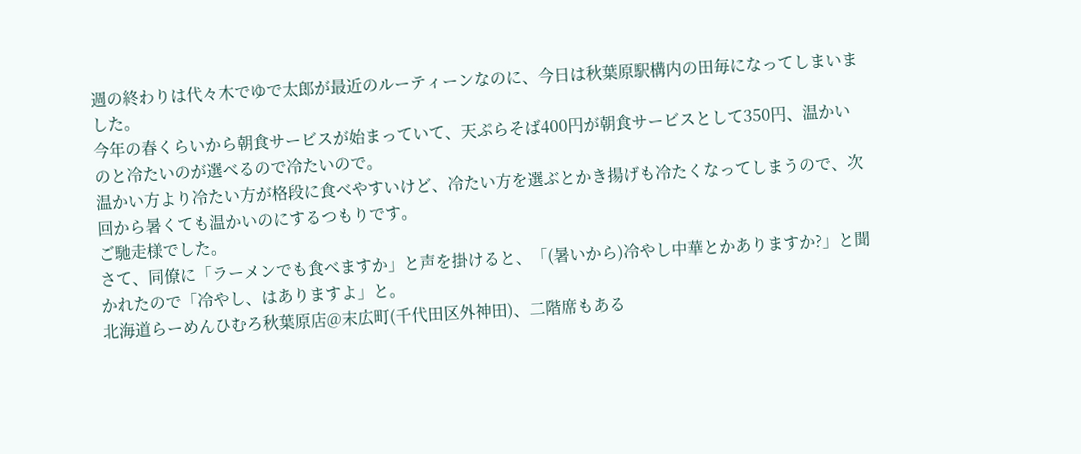週の終わりは代々木でゆで太郎が最近のルーティーンなのに、今日は秋葉原駅構内の田毎になってしまいました。
今年の春くらいから朝食サービスが始まっていて、天ぷらそば400円が朝食サービスとして350円、温かいのと冷たいのが選べるので冷たいので。
温かい方より冷たい方が格段に食べやすいけど、冷たい方を選ぶとかき揚げも冷たくなってしまうので、次回から暑くても温かいのにするつもりです。
ご馳走様でした。
さて、同僚に「ラーメンでも食べますか」と声を掛けると、「(暑いから)冷やし中華とかありますか?」と聞かれたので「冷やし、はありますよ」と。
北海道らーめんひむろ秋葉原店@末広町(千代田区外神田)、二階席もある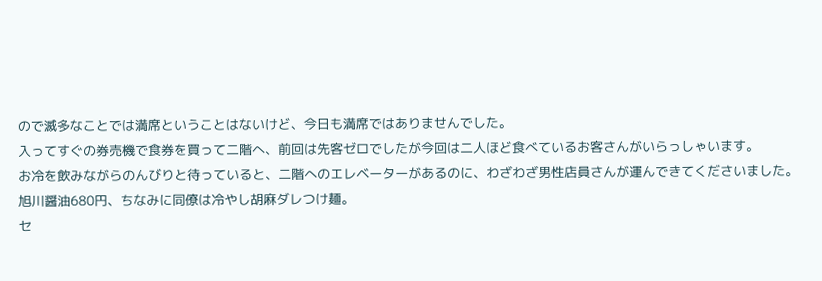ので滅多なことでは満席ということはないけど、今日も満席ではありませんでした。
入ってすぐの券売機で食券を買って二階へ、前回は先客ゼロでしたが今回は二人ほど食べているお客さんがいらっしゃいます。
お冷を飲みながらのんびりと待っていると、二階へのエレベーターがあるのに、わざわざ男性店員さんが運んできてくださいました。
旭川醤油680円、ちなみに同僚は冷やし胡麻ダレつけ麺。
セ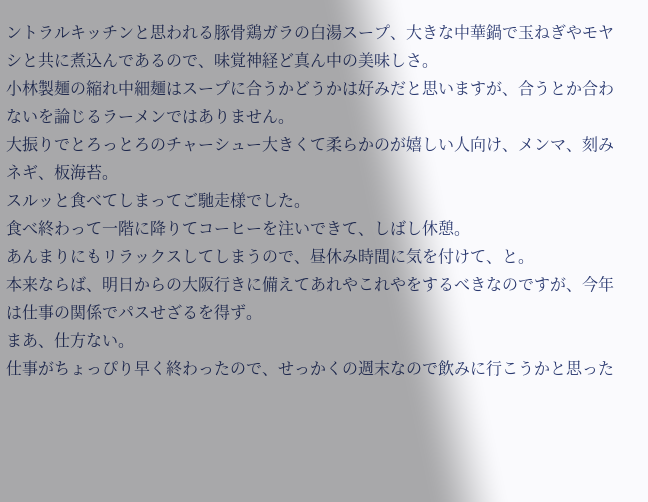ントラルキッチンと思われる豚骨鶏ガラの白湯スープ、大きな中華鍋で玉ねぎやモヤシと共に煮込んであるので、味覚神経ど真ん中の美味しさ。
小林製麺の縮れ中細麺はスープに合うかどうかは好みだと思いますが、合うとか合わないを論じるラーメンではありません。
大振りでとろっとろのチャーシュー大きくて柔らかのが嬉しい人向け、メンマ、刻みネギ、板海苔。
スルッと食べてしまってご馳走様でした。
食べ終わって一階に降りてコーヒーを注いできて、しばし休憩。
あんまりにもリラックスしてしまうので、昼休み時間に気を付けて、と。
本来ならば、明日からの大阪行きに備えてあれやこれやをするべきなのですが、今年は仕事の関係でパスせざるを得ず。
まあ、仕方ない。
仕事がちょっぴり早く終わったので、せっかくの週末なので飲みに行こうかと思った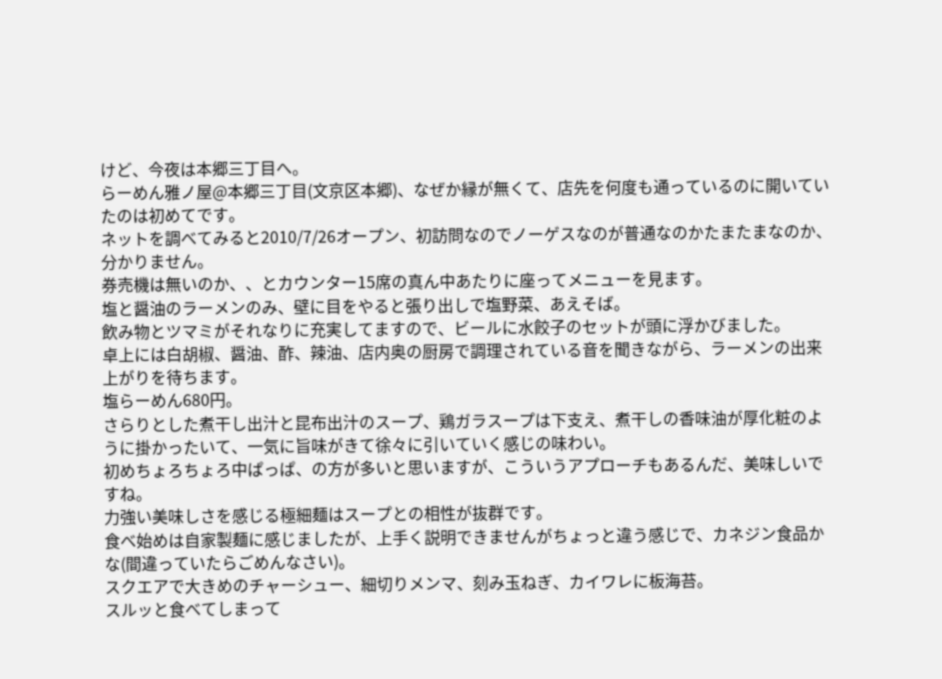けど、今夜は本郷三丁目へ。
らーめん雅ノ屋@本郷三丁目(文京区本郷)、なぜか縁が無くて、店先を何度も通っているのに開いていたのは初めてです。
ネットを調べてみると2010/7/26オープン、初訪問なのでノーゲスなのが普通なのかたまたまなのか、分かりません。
券売機は無いのか、、とカウンター15席の真ん中あたりに座ってメニューを見ます。
塩と醤油のラーメンのみ、壁に目をやると張り出しで塩野菜、あえそば。
飲み物とツマミがそれなりに充実してますので、ビールに水餃子のセットが頭に浮かびました。
卓上には白胡椒、醤油、酢、辣油、店内奥の厨房で調理されている音を聞きながら、ラーメンの出来上がりを待ちます。
塩らーめん680円。
さらりとした煮干し出汁と昆布出汁のスープ、鶏ガラスープは下支え、煮干しの香味油が厚化粧のように掛かったいて、一気に旨味がきて徐々に引いていく感じの味わい。
初めちょろちょろ中ぱっぱ、の方が多いと思いますが、こういうアプローチもあるんだ、美味しいですね。
力強い美味しさを感じる極細麺はスープとの相性が抜群です。
食べ始めは自家製麺に感じましたが、上手く説明できませんがちょっと違う感じで、カネジン食品かな(間違っていたらごめんなさい)。
スクエアで大きめのチャーシュー、細切りメンマ、刻み玉ねぎ、カイワレに板海苔。
スルッと食べてしまって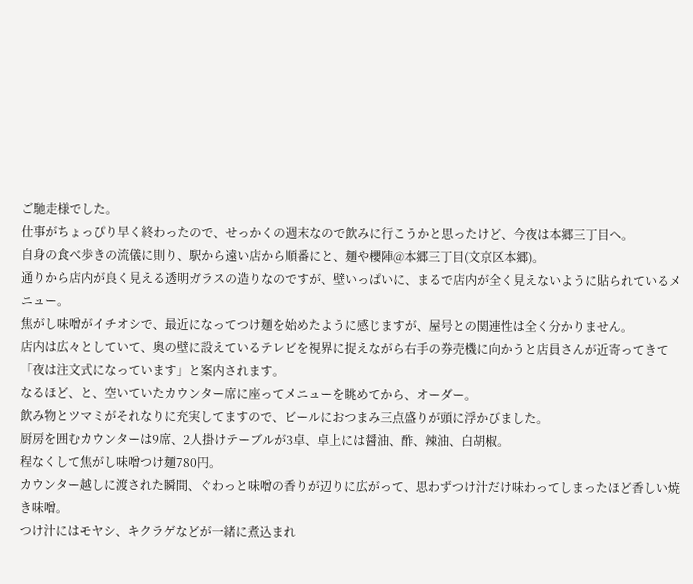ご馳走様でした。
仕事がちょっぴり早く終わったので、せっかくの週末なので飲みに行こうかと思ったけど、今夜は本郷三丁目へ。
自身の食べ歩きの流儀に則り、駅から遠い店から順番にと、麺や櫻陣@本郷三丁目(文京区本郷)。
通りから店内が良く見える透明ガラスの造りなのですが、壁いっぱいに、まるで店内が全く見えないように貼られているメニュー。
焦がし味噌がイチオシで、最近になってつけ麺を始めたように感じますが、屋号との関連性は全く分かりません。
店内は広々としていて、奥の壁に設えているテレビを視界に捉えながら右手の券売機に向かうと店員さんが近寄ってきて「夜は注文式になっています」と案内されます。
なるほど、と、空いていたカウンター席に座ってメニューを眺めてから、オーダー。
飲み物とツマミがそれなりに充実してますので、ビールにおつまみ三点盛りが頭に浮かびました。
厨房を囲むカウンターは9席、2人掛けテーブルが3卓、卓上には醤油、酢、辣油、白胡椒。
程なくして焦がし味噌つけ麺780円。
カウンター越しに渡された瞬間、ぐわっと味噌の香りが辺りに広がって、思わずつけ汁だけ味わってしまったほど香しい焼き味噌。
つけ汁にはモヤシ、キクラゲなどが一緒に煮込まれ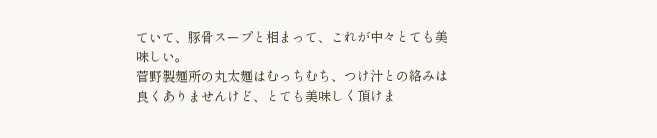ていて、豚骨スープと相まって、これが中々とても美味しい。
菅野製麺所の丸太麺はむっちむち、つけ汁との絡みは良くありませんけど、とても美味しく頂けま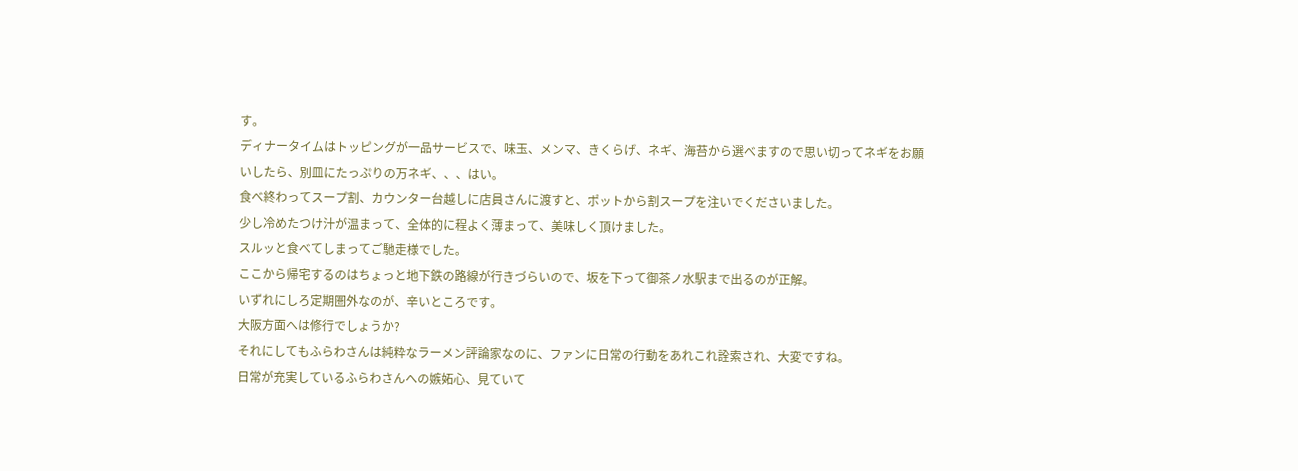す。
ディナータイムはトッピングが一品サービスで、味玉、メンマ、きくらげ、ネギ、海苔から選べますので思い切ってネギをお願いしたら、別皿にたっぷりの万ネギ、、、はい。
食べ終わってスープ割、カウンター台越しに店員さんに渡すと、ポットから割スープを注いでくださいました。
少し冷めたつけ汁が温まって、全体的に程よく薄まって、美味しく頂けました。
スルッと食べてしまってご馳走様でした。
ここから帰宅するのはちょっと地下鉄の路線が行きづらいので、坂を下って御茶ノ水駅まで出るのが正解。
いずれにしろ定期圏外なのが、辛いところです。
大阪方面へは修行でしょうか?
それにしてもふらわさんは純粋なラーメン評論家なのに、ファンに日常の行動をあれこれ詮索され、大変ですね。
日常が充実しているふらわさんへの嫉妬心、見ていて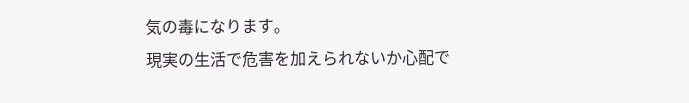気の毒になります。
現実の生活で危害を加えられないか心配で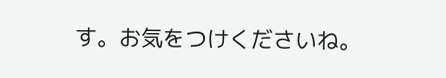す。お気をつけくださいね。